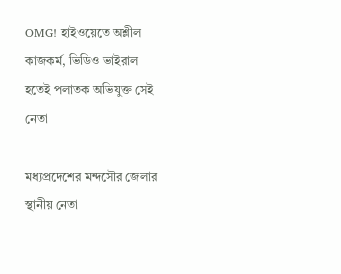OMG! হাইওয়েতে অশ্লীল কাজকর্ম, ভিডিও ভাইরাল হতেই পলাতক অভিযুক্ত সেই নেতা

মধ্যপ্রদেশের মন্দসৌর জেলার স্থানীয় নেতা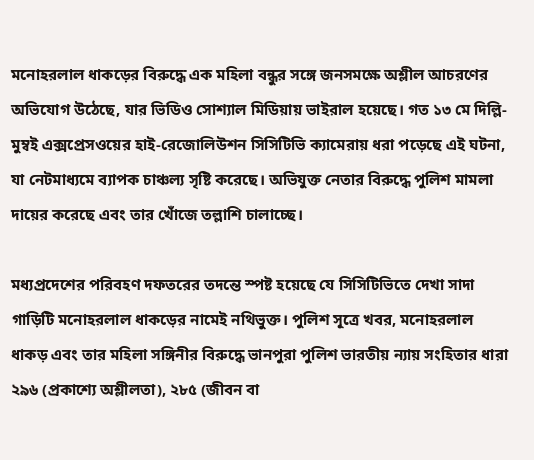মনোহরলাল ধাকড়ের বিরুদ্ধে এক মহিলা বন্ধুর সঙ্গে জনসমক্ষে অশ্লীল আচরণের অভিযোগ উঠেছে, যার ভিডিও সোশ্যাল মিডিয়ায় ভাইরাল হয়েছে। গত ১৩ মে দিল্লি-মুম্বই এক্সপ্রেসওয়ের হাই-রেজোলিউশন সিসিটিভি ক্যামেরায় ধরা পড়েছে এই ঘটনা, যা নেটমাধ্যমে ব্যাপক চাঞ্চল্য সৃষ্টি করেছে। অভিযুক্ত নেতার বিরুদ্ধে পুলিশ মামলা দায়ের করেছে এবং তার খোঁজে তল্লাশি চালাচ্ছে।

মধ্যপ্রদেশের পরিবহণ দফতরের তদন্তে স্পষ্ট হয়েছে যে সিসিটিভিতে দেখা সাদা গাড়িটি মনোহরলাল ধাকড়ের নামেই নথিভুক্ত। পুলিশ সূত্রে খবর, মনোহরলাল ধাকড় এবং তার মহিলা সঙ্গিনীর বিরুদ্ধে ভানপুরা পুলিশ ভারতীয় ন্যায় সংহিতার ধারা ২৯৬ (প্রকাশ্যে অশ্লীলতা), ২৮৫ (জীবন বা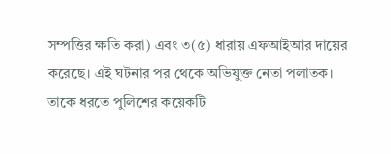সম্পত্তির ক্ষতি করা) এবং ৩(৫) ধারায় এফআইআর দায়ের করেছে। এই ঘটনার পর থেকে অভিযুক্ত নেতা পলাতক। তাকে ধরতে পুলিশের কয়েকটি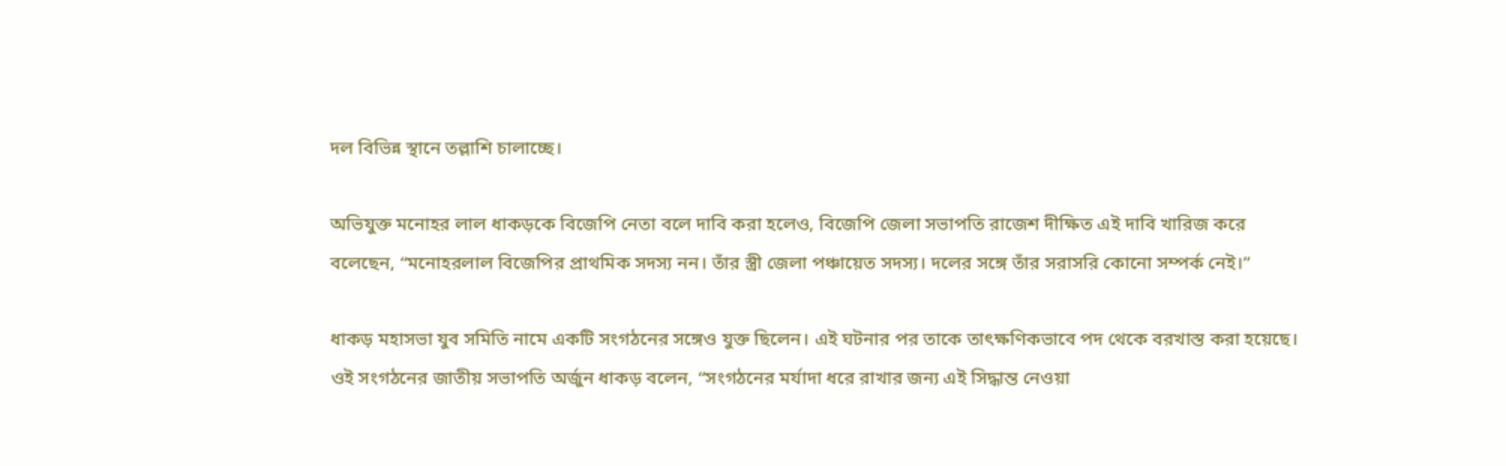দল বিভিন্ন স্থানে তল্লাশি চালাচ্ছে।

অভিযুক্ত মনোহর লাল ধাকড়কে বিজেপি নেতা বলে দাবি করা হলেও, বিজেপি জেলা সভাপতি রাজেশ দীক্ষিত এই দাবি খারিজ করে বলেছেন, “মনোহরলাল বিজেপির প্রাথমিক সদস্য নন। তাঁর স্ত্রী জেলা পঞ্চায়েত সদস্য। দলের সঙ্গে তাঁর সরাসরি কোনো সম্পর্ক নেই।”

ধাকড় মহাসভা যুব সমিতি নামে একটি সংগঠনের সঙ্গেও যুক্ত ছিলেন। এই ঘটনার পর তাকে তাৎক্ষণিকভাবে পদ থেকে বরখাস্ত করা হয়েছে। ওই সংগঠনের জাতীয় সভাপতি অর্জুন ধাকড় বলেন, “সংগঠনের মর্যাদা ধরে রাখার জন্য এই সিদ্ধান্ত নেওয়া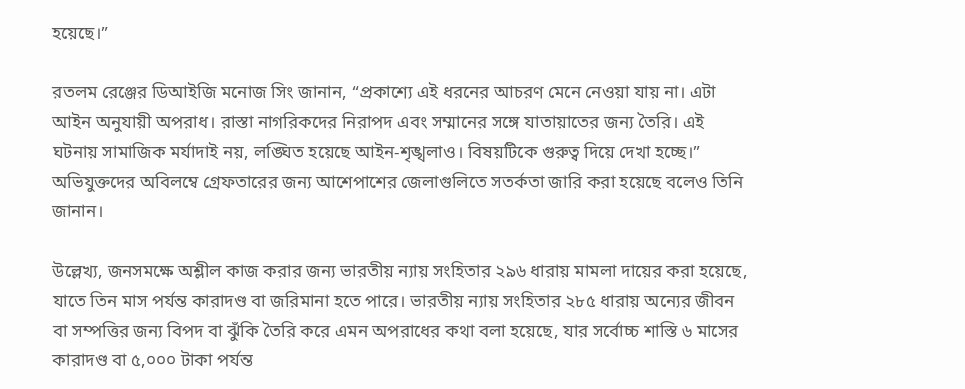হয়েছে।”

রতলম রেঞ্জের ডিআইজি মনোজ সিং জানান, “প্রকাশ্যে এই ধরনের আচরণ মেনে নেওয়া যায় না। এটা আইন অনুযায়ী অপরাধ। রাস্তা নাগরিকদের নিরাপদ এবং সম্মানের সঙ্গে যাতায়াতের জন্য তৈরি। এই ঘটনায় সামাজিক মর্যাদাই নয়, লঙ্ঘিত হয়েছে আইন-শৃঙ্খলাও। বিষয়টিকে গুরুত্ব দিয়ে দেখা হচ্ছে।” অভিযুক্তদের অবিলম্বে গ্রেফতারের জন্য আশেপাশের জেলাগুলিতে সতর্কতা জারি করা হয়েছে বলেও তিনি জানান।

উল্লেখ্য, জনসমক্ষে অশ্লীল কাজ করার জন্য ভারতীয় ন্যায় সংহিতার ২৯৬ ধারায় মামলা দায়ের করা হয়েছে, যাতে তিন মাস পর্যন্ত কারাদণ্ড বা জরিমানা হতে পারে। ভারতীয় ন্যায় সংহিতার ২৮৫ ধারায় অন্যের জীবন বা সম্পত্তির জন্য বিপদ বা ঝুঁকি তৈরি করে এমন অপরাধের কথা বলা হয়েছে, যার সর্বোচ্চ শাস্তি ৬ মাসের কারাদণ্ড বা ৫,০০০ টাকা পর্যন্ত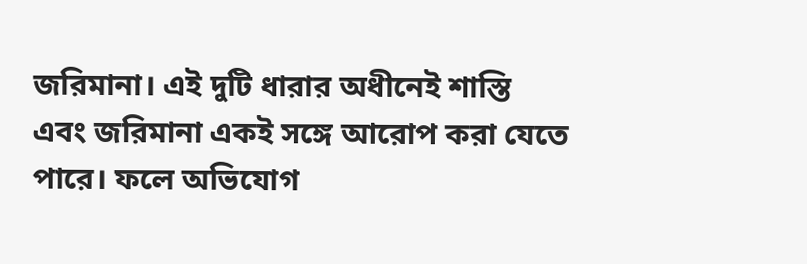জরিমানা। এই দুটি ধারার অধীনেই শাস্তি এবং জরিমানা একই সঙ্গে আরোপ করা যেতে পারে। ফলে অভিযোগ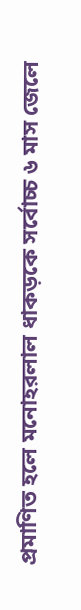প্রমাণিত হলে মনোহরলাল ধাকড়কে সর্বোচ্চ ৬ মাস জেলে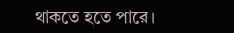থাকতে হতে পারে।